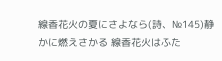線香花火の夏にさよなら(詩、№145)静かに燃えさかる 線香花火はふた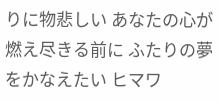りに物悲しい あなたの心が燃え尽きる前に ふたりの夢をかなえたい ヒマワ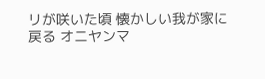リが咲いた頃 懐かしい我が家に戻る オニヤンマ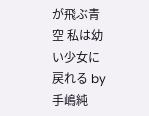が飛ぶ青空 私は幼い少女に戻れる by手嶋純